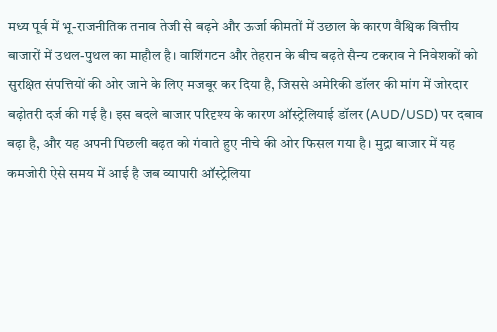मध्य पूर्व में भू-राजनीतिक तनाव तेजी से बढ़ने और ऊर्जा कीमतों में उछाल के कारण वैश्विक वित्तीय बाजारों में उथल-पुथल का माहौल है। वाशिंगटन और तेहरान के बीच बढ़ते सैन्य टकराव ने निवेशकों को सुरक्षित संपत्तियों की ओर जाने के लिए मजबूर कर दिया है, जिससे अमेरिकी डॉलर की मांग में जोरदार बढ़ोतरी दर्ज की गई है। इस बदले बाजार परिदृश्य के कारण ऑस्ट्रेलियाई डॉलर (AUD/USD) पर दबाव बढ़ा है, और यह अपनी पिछली बढ़त को गंवाते हुए नीचे की ओर फिसल गया है। मुद्रा बाजार में यह कमजोरी ऐसे समय में आई है जब व्यापारी ऑस्ट्रेलिया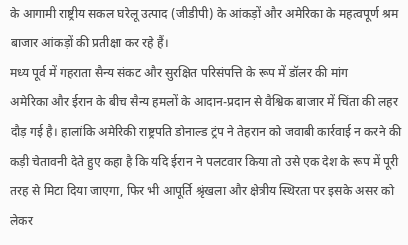के आगामी राष्ट्रीय सकल घरेलू उत्पाद (जीडीपी) के आंकड़ों और अमेरिका के महत्वपूर्ण श्रम बाजार आंकड़ों की प्रतीक्षा कर रहे हैं।
मध्य पूर्व में गहराता सैन्य संकट और सुरक्षित परिसंपत्ति के रूप में डॉलर की मांग
अमेरिका और ईरान के बीच सैन्य हमलों के आदान-प्रदान से वैश्विक बाजार में चिंता की लहर दौड़ गई है। हालांकि अमेरिकी राष्ट्रपति डोनाल्ड ट्रंप ने तेहरान को जवाबी कार्रवाई न करने की कड़ी चेतावनी देते हुए कहा है कि यदि ईरान ने पलटवार किया तो उसे एक देश के रूप में पूरी तरह से मिटा दिया जाएगा, फिर भी आपूर्ति श्रृंखला और क्षेत्रीय स्थिरता पर इसके असर को लेकर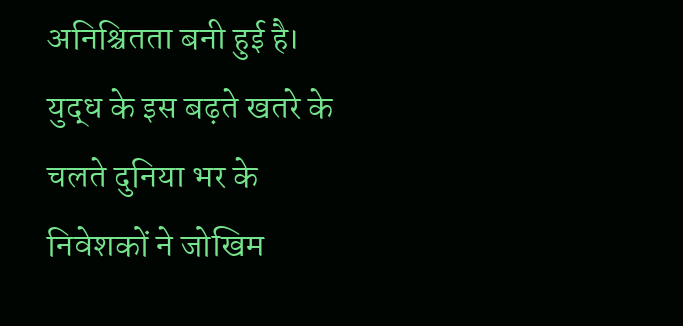अनिश्चितता बनी हुई है।
युद्ध के इस बढ़ते खतरे के चलते दुनिया भर के निवेशकों ने जोखिम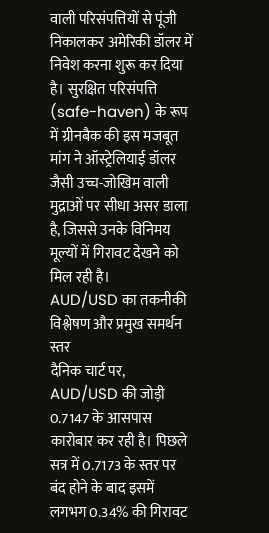वाली परिसंपत्तियों से पूंजी निकालकर अमेरिकी डॉलर में निवेश करना शुरू कर दिया है। सुरक्षित परिसंपत्ति (safe-haven) के रूप में ग्रीनबैक की इस मजबूत मांग ने ऑस्ट्रेलियाई डॉलर जैसी उच्च-जोखिम वाली मुद्राओं पर सीधा असर डाला है, जिससे उनके विनिमय मूल्यों में गिरावट देखने को मिल रही है।
AUD/USD का तकनीकी विश्लेषण और प्रमुख समर्थन स्तर
दैनिक चार्ट पर, AUD/USD की जोड़ी 0.7147 के आसपास कारोबार कर रही है। पिछले सत्र में 0.7173 के स्तर पर बंद होने के बाद इसमें लगभग 0.34% की गिरावट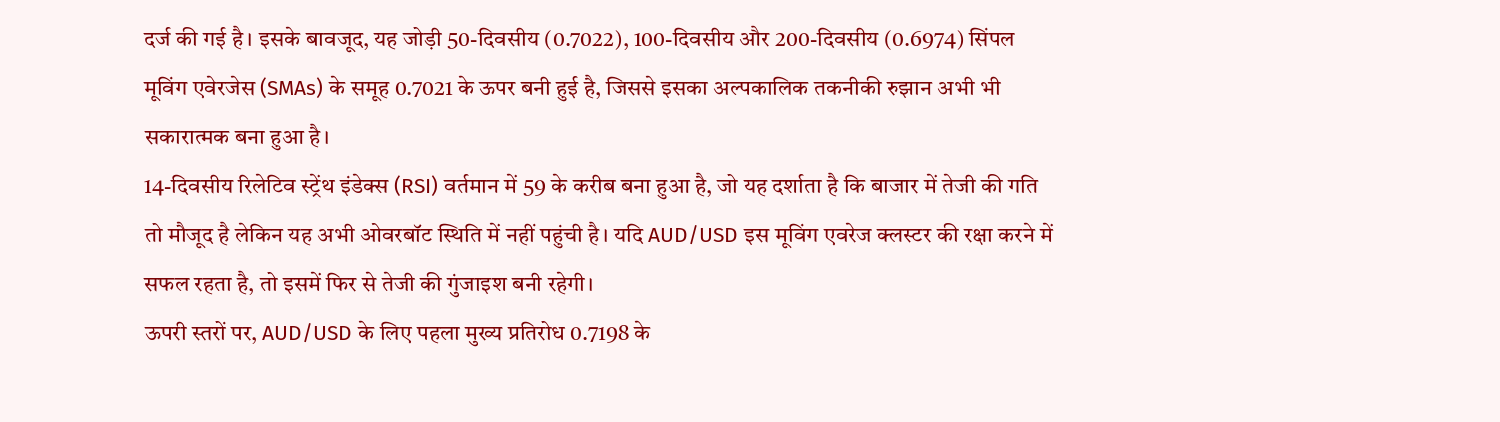दर्ज की गई है। इसके बावजूद, यह जोड़ी 50-दिवसीय (0.7022), 100-दिवसीय और 200-दिवसीय (0.6974) सिंपल मूविंग एवेरजेस (SMAs) के समूह 0.7021 के ऊपर बनी हुई है, जिससे इसका अल्पकालिक तकनीकी रुझान अभी भी सकारात्मक बना हुआ है।
14-दिवसीय रिलेटिव स्ट्रेंथ इंडेक्स (RSI) वर्तमान में 59 के करीब बना हुआ है, जो यह दर्शाता है कि बाजार में तेजी की गति तो मौजूद है लेकिन यह अभी ओवरबॉट स्थिति में नहीं पहुंची है। यदि AUD/USD इस मूविंग एवरेज क्लस्टर की रक्षा करने में सफल रहता है, तो इसमें फिर से तेजी की गुंजाइश बनी रहेगी।
ऊपरी स्तरों पर, AUD/USD के लिए पहला मुख्य प्रतिरोध 0.7198 के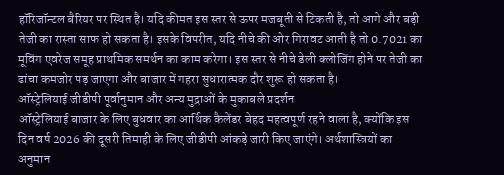हॉरिजॉन्टल बैरियर पर स्थित है। यदि कीमत इस स्तर से ऊपर मजबूती से टिकती है, तो आगे और बड़ी तेजी का रास्ता साफ हो सकता है। इसके विपरीत, यदि नीचे की ओर गिरावट आती है तो 0.7021 का मूविंग एवरेज समूह प्राथमिक समर्थन का काम करेगा। इस स्तर से नीचे डेली क्लोजिंग होने पर तेजी का ढांचा कमजोर पड़ जाएगा और बाजार में गहरा सुधारात्मक दौर शुरू हो सकता है।
ऑस्ट्रेलियाई जीडीपी पूर्वानुमान और अन्य मुद्राओं के मुकाबले प्रदर्शन
ऑस्ट्रेलियाई बाजार के लिए बुधवार का आर्थिक कैलेंडर बेहद महत्वपूर्ण रहने वाला है, क्योंकि इस दिन वर्ष 2026 की दूसरी तिमाही के लिए जीडीपी आंकड़े जारी किए जाएंगे। अर्थशास्त्रियों का अनुमान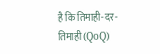है कि तिमाही-दर-तिमाही (QoQ)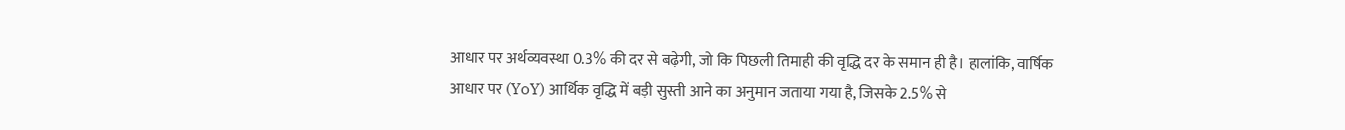आधार पर अर्थव्यवस्था 0.3% की दर से बढ़ेगी, जो कि पिछली तिमाही की वृद्धि दर के समान ही है। हालांकि, वार्षिक आधार पर (YoY) आर्थिक वृद्धि में बड़ी सुस्ती आने का अनुमान जताया गया है, जिसके 2.5% से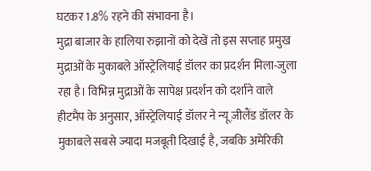घटकर 1.8% रहने की संभावना है।
मुद्रा बाजार के हालिया रुझानों को देखें तो इस सप्ताह प्रमुख मुद्राओं के मुकाबले ऑस्ट्रेलियाई डॉलर का प्रदर्शन मिला-जुला रहा है। विभिन्न मुद्राओं के सापेक्ष प्रदर्शन को दर्शाने वाले हीटमैप के अनुसार, ऑस्ट्रेलियाई डॉलर ने न्यू ज़ीलैंड डॉलर के मुकाबले सबसे ज्यादा मजबूती दिखाई है, जबकि अमेरिकी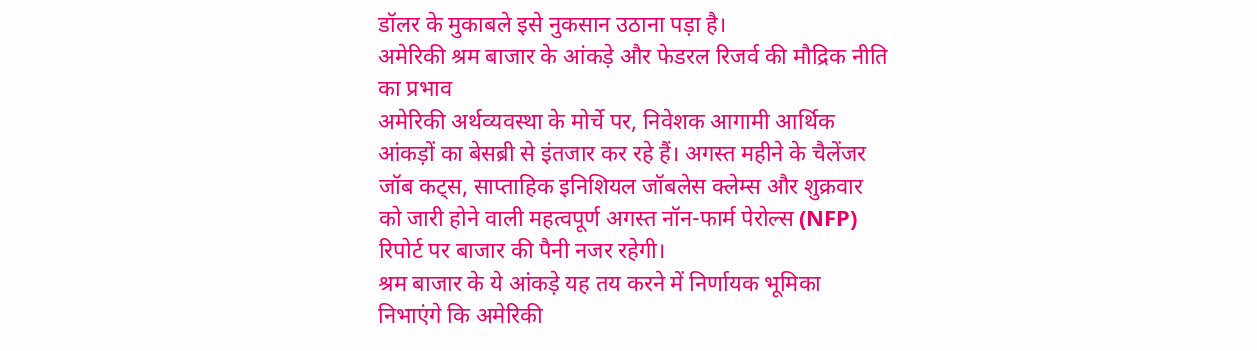डॉलर के मुकाबले इसे नुकसान उठाना पड़ा है।
अमेरिकी श्रम बाजार के आंकड़े और फेडरल रिजर्व की मौद्रिक नीति का प्रभाव
अमेरिकी अर्थव्यवस्था के मोर्चे पर, निवेशक आगामी आर्थिक आंकड़ों का बेसब्री से इंतजार कर रहे हैं। अगस्त महीने के चैलेंजर जॉब कट्स, साप्ताहिक इनिशियल जॉबलेस क्लेम्स और शुक्रवार को जारी होने वाली महत्वपूर्ण अगस्त नॉन-फार्म पेरोल्स (NFP) रिपोर्ट पर बाजार की पैनी नजर रहेगी।
श्रम बाजार के ये आंकड़े यह तय करने में निर्णायक भूमिका निभाएंगे कि अमेरिकी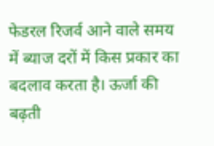फेडरल रिजर्व आने वाले समय में ब्याज दरों में किस प्रकार का बदलाव करता है। ऊर्जा की बढ़ती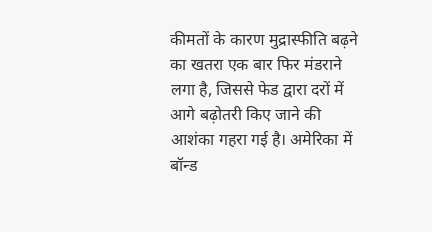कीमतों के कारण मुद्रास्फीति बढ़ने का खतरा एक बार फिर मंडराने लगा है, जिससे फेड द्वारा दरों में आगे बढ़ोतरी किए जाने की आशंका गहरा गई है। अमेरिका में बॉन्ड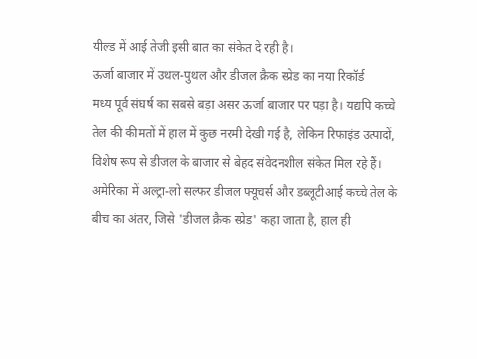यील्ड में आई तेजी इसी बात का संकेत दे रही है।
ऊर्जा बाजार में उथल-पुथल और डीजल क्रैक स्प्रेड का नया रिकॉर्ड
मध्य पूर्व संघर्ष का सबसे बड़ा असर ऊर्जा बाजार पर पड़ा है। यद्यपि कच्चे तेल की कीमतों में हाल में कुछ नरमी देखी गई है, लेकिन रिफाइंड उत्पादों, विशेष रूप से डीजल के बाजार से बेहद संवेदनशील संकेत मिल रहे हैं।
अमेरिका में अल्ट्रा-लो सल्फर डीजल फ्यूचर्स और डब्लूटीआई कच्चे तेल के बीच का अंतर, जिसे 'डीजल क्रैक स्प्रेड' कहा जाता है, हाल ही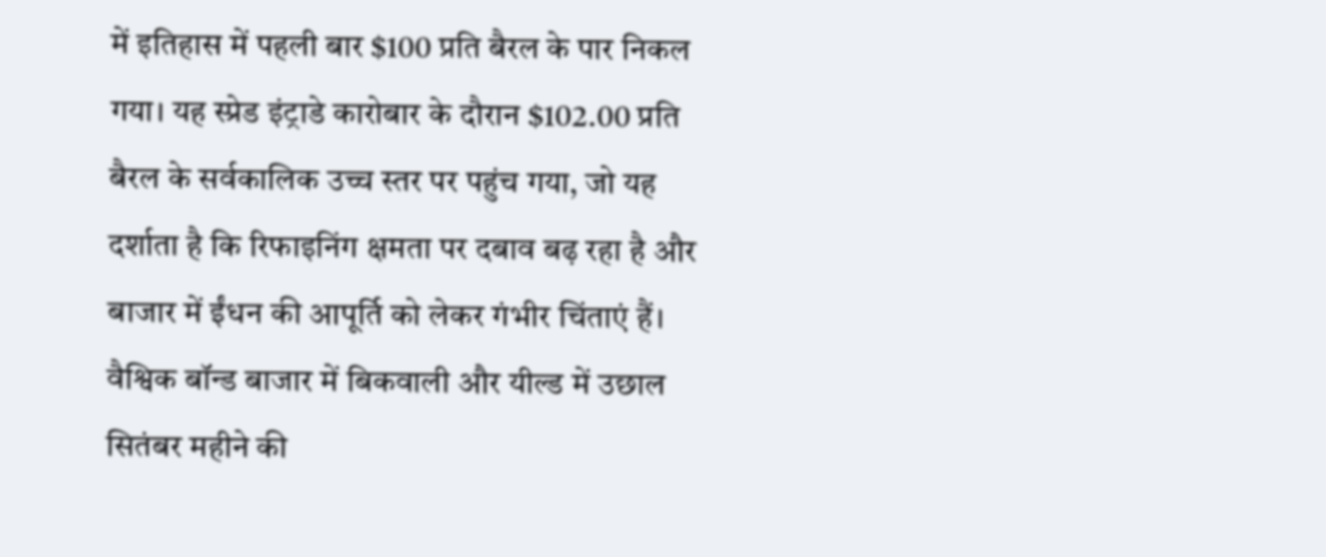में इतिहास में पहली बार $100 प्रति बैरल के पार निकल गया। यह स्प्रेड इंट्राडे कारोबार के दौरान $102.00 प्रति बैरल के सर्वकालिक उच्च स्तर पर पहुंच गया, जो यह दर्शाता है कि रिफाइनिंग क्षमता पर दबाव बढ़ रहा है और बाजार में ईंधन की आपूर्ति को लेकर गंभीर चिंताएं हैं।
वैश्विक बॉन्ड बाजार में बिकवाली और यील्ड में उछाल
सितंबर महीने की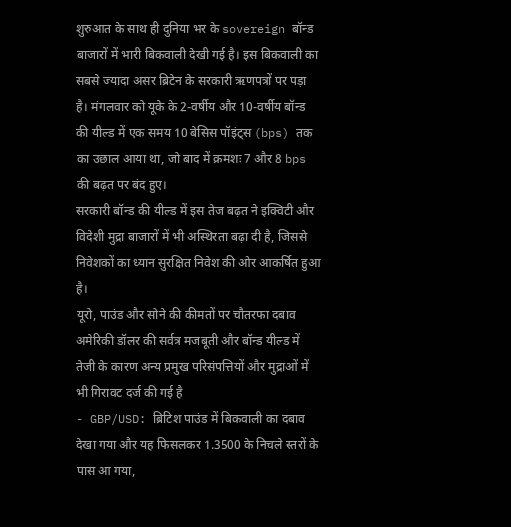शुरुआत के साथ ही दुनिया भर के sovereign बॉन्ड बाजारों में भारी बिकवाली देखी गई है। इस बिकवाली का सबसे ज्यादा असर ब्रिटेन के सरकारी ऋणपत्रों पर पड़ा है। मंगलवार को यूके के 2-वर्षीय और 10-वर्षीय बॉन्ड की यील्ड में एक समय 10 बेसिस पॉइंट्स (bps) तक का उछाल आया था, जो बाद में क्रमशः 7 और 8 bps की बढ़त पर बंद हुए।
सरकारी बॉन्ड की यील्ड में इस तेज बढ़त ने इक्विटी और विदेशी मुद्रा बाजारों में भी अस्थिरता बढ़ा दी है, जिससे निवेशकों का ध्यान सुरक्षित निवेश की ओर आकर्षित हुआ है।
यूरो, पाउंड और सोने की कीमतों पर चौतरफा दबाव
अमेरिकी डॉलर की सर्वत्र मजबूती और बॉन्ड यील्ड में तेजी के कारण अन्य प्रमुख परिसंपत्तियों और मुद्राओं में भी गिरावट दर्ज की गई है
- GBP/USD: ब्रिटिश पाउंड में बिकवाली का दबाव देखा गया और यह फिसलकर 1.3500 के निचले स्तरों के पास आ गया,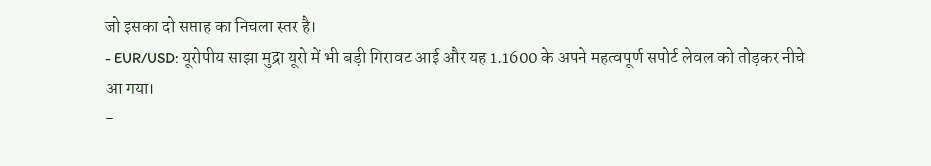जो इसका दो सप्ताह का निचला स्तर है।
- EUR/USD: यूरोपीय साझा मुद्रा यूरो में भी बड़ी गिरावट आई और यह 1.1600 के अपने महत्वपूर्ण सपोर्ट लेवल को तोड़कर नीचे आ गया।
-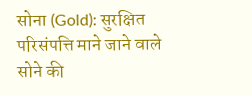सोना (Gold): सुरक्षित परिसंपत्ति माने जाने वाले सोने की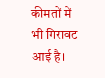कीमतों में भी गिरावट आई है।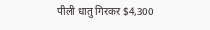पीली धातु गिरकर $4,300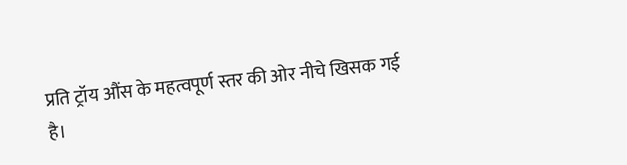प्रति ट्रॉय औंस के महत्वपूर्ण स्तर की ओर नीचे खिसक गई है।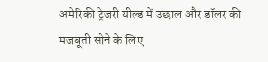अमेरिकी ट्रेजरी यील्ड में उछाल और डॉलर की मजबूती सोने के लिए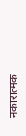नकारात्मक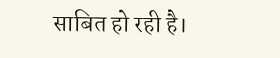साबित हो रही है।